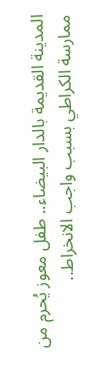المدينة القديمة بالدار البيضاء.. طفل معوز يُحرم من ممارسة الكراطي بسبب واجب الانخراط..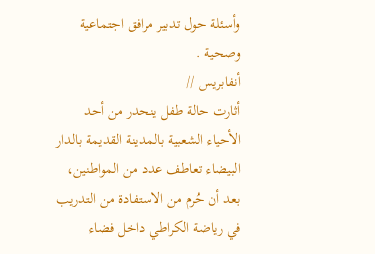وأسئلة حول تدبير مرافق اجتماعية وصحية .
أنفابريس //
أثارت حالة طفل ينحدر من أحد الأحياء الشعبية بالمدينة القديمة بالدار البيضاء تعاطف عدد من المواطنين، بعد أن حُرم من الاستفادة من التدريب في رياضة الكراطي داخل فضاء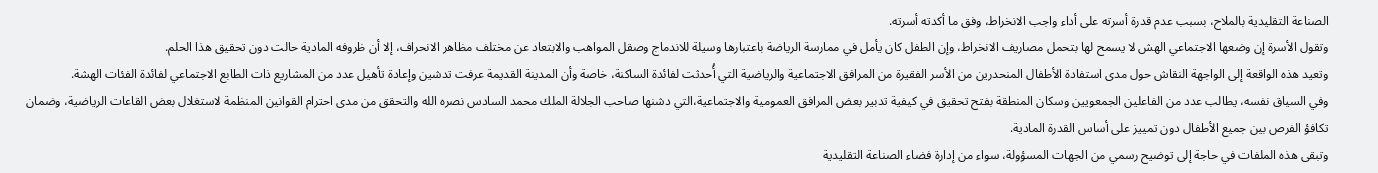الصناعة التقليدية بالملاح، بسبب عدم قدرة أسرته على أداء واجب الانخراط، وفق ما أكدته أسرته.
وتقول الأسرة إن وضعها الاجتماعي الهش لا يسمح لها بتحمل مصاريف الانخراط، وإن الطفل كان يأمل في ممارسة الرياضة باعتبارها وسيلة للاندماج وصقل المواهب والابتعاد عن مختلف مظاهر الانحراف، إلا أن ظروفه المادية حالت دون تحقيق هذا الحلم.
وتعيد هذه الواقعة إلى الواجهة النقاش حول مدى استفادة الأطفال المنحدرين من الأسر الفقيرة من المرافق الاجتماعية والرياضية التي أُحدثت لفائدة الساكنة، خاصة وأن المدينة القديمة عرفت تدشين وإعادة تأهيل عدد من المشاريع ذات الطابع الاجتماعي لفائدة الفئات الهشة.
وفي السياق نفسه، يطالب عدد من الفاعلين الجمعويين وسكان المنطقة بفتح تحقيق في كيفية تدبير بعض المرافق العمومية والاجتماعية،التي دشنها صاحب الجلالة الملك محمد السادس نصره الله والتحقق من مدى احترام القوانين المنظمة لاستغلال بعض القاعات الرياضية، وضمان تكافؤ الفرص بين جميع الأطفال دون تمييز على أساس القدرة المادية.
وتبقى هذه الملفات في حاجة إلى توضيح رسمي من الجهات المسؤولة، سواء من إدارة فضاء الصناعة التقليدية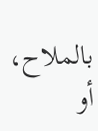بالملاح، أو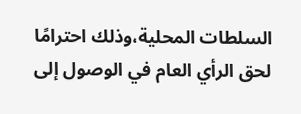السلطات المحلية،وذلك احترامًا لحق الرأي العام في الوصول إلى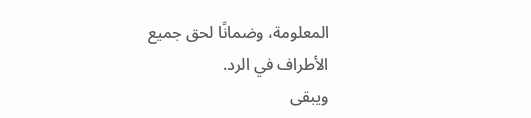المعلومة، وضمانًا لحق جميع الأطراف في الرد.
ويبقى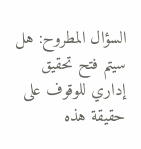السؤال المطروح: هل سيتم فتح تحقيق إداري للوقوف على حقيقة هذه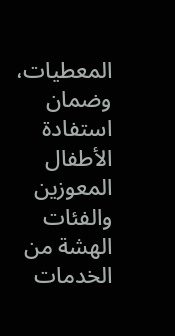المعطيات، وضمان استفادة الأطفال المعوزين والفئات الهشة من الخدمات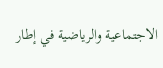الاجتماعية والرياضية في إطار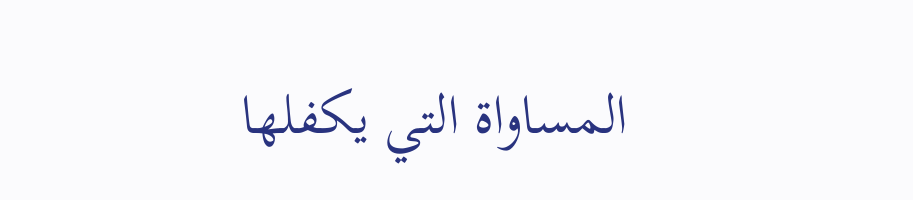المساواة التي يكفلها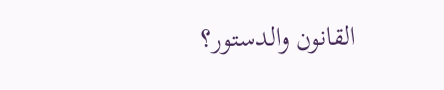القانون والدستور؟